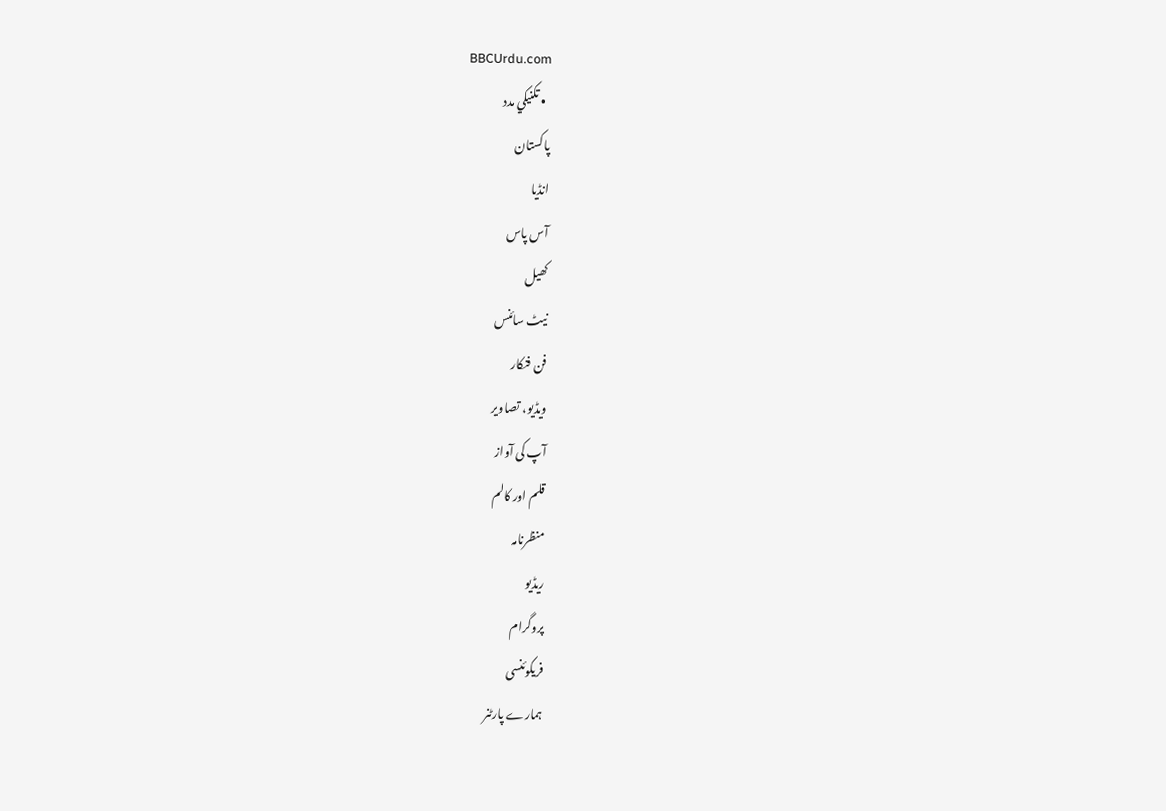BBCUrdu.com
  • تکنيکي مدد
پاکستان
انڈیا
آس پاس
کھیل
نیٹ سائنس
فن فنکار
ویڈیو، تصاویر
آپ کی آواز
قلم اور کالم
منظرنامہ
ریڈیو
پروگرام
فریکوئنسی
ہمارے پارٹنر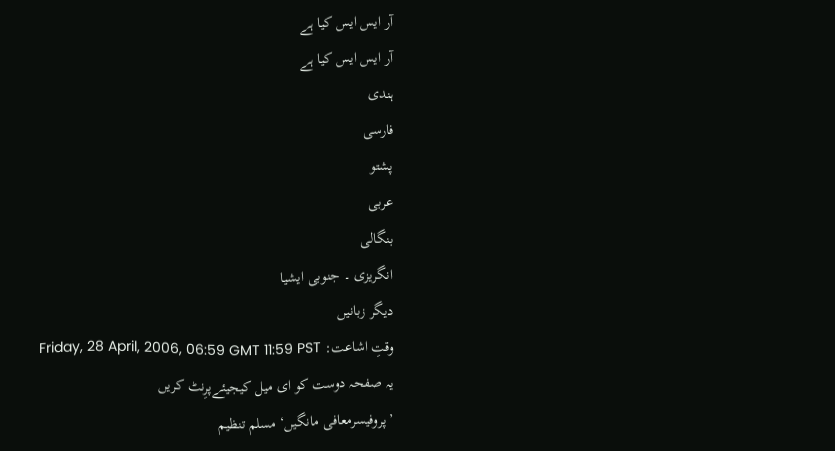آر ایس ایس کیا ہے
آر ایس ایس کیا ہے
ہندی
فارسی
پشتو
عربی
بنگالی
انگریزی ۔ جنوبی ایشیا
دیگر زبانیں
وقتِ اشاعت: Friday, 28 April, 2006, 06:59 GMT 11:59 PST
یہ صفحہ دوست کو ای میل کیجیئےپرِنٹ کریں
’پروفیسرمعافی مانگیں‘ مسلم تنظیم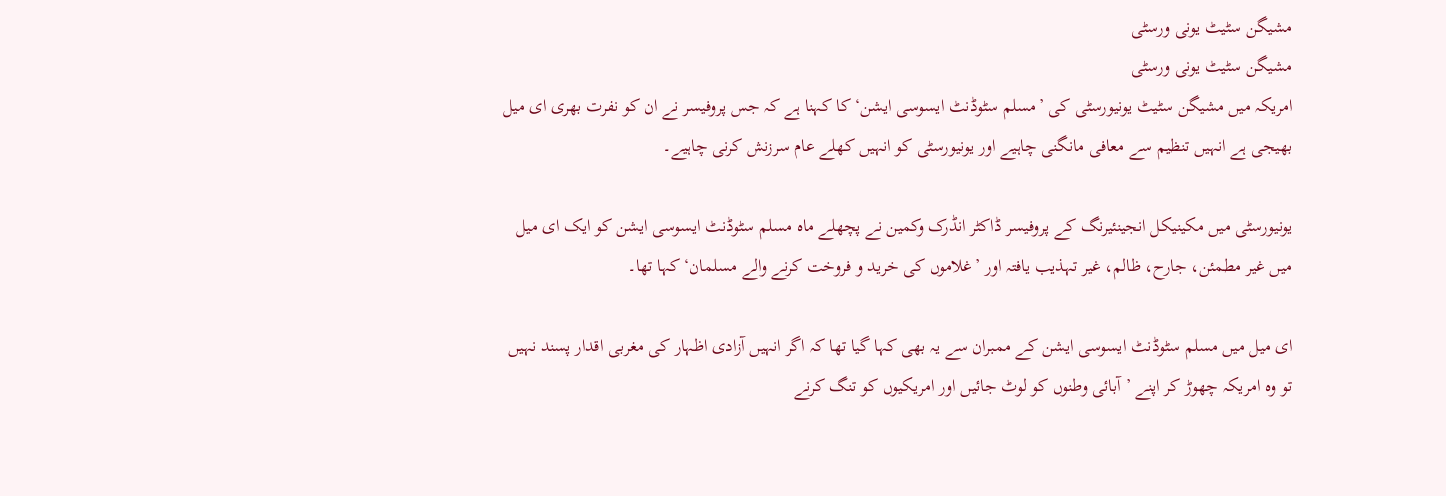مشیگن سٹیٹ یونی ورسٹی
مشیگن سٹیٹ یونی ورسٹی
امریکہ میں مشیگن سٹیٹ یونیورسٹی کی ’مسلم سٹوڈنٹ ایسوسی ایشن‘ کا کہنا ہے کہ جس پروفیسر نے ان کو نفرت بھری ای میل بھیجی ہے انہیں تنظیم سے معافی مانگنی چاہیے اور یونیورسٹی کو انہیں کھلے عام سرزنش کرنی چاہیے۔

یونیورسٹی میں مکینیکل انجینئیرنگ کے پروفیسر ڈاکٹر انڈرک وکمین نے پچھلے ماہ مسلم سٹوڈنٹ ایسوسی ایشن کو ایک ای میل میں غیر مطمئن، جارح، ظالم، غیر تہذیب یافتہ اور ’غلاموں کی خرید و فروخت کرنے والے مسلمان‘ کہا تھا۔

ای میل میں مسلم سٹوڈنٹ ایسوسی ایشن کے ممبران سے یہ بھی کہا گیا تھا کہ اگر انہیں آزادی اظہار کی مغربی اقدار پسند نہیں تو وہ امریکہ چھوڑ کر اپنے ’آبائی وطنوں کو لوٹ جائیں اور امریکیوں کو تنگ کرنے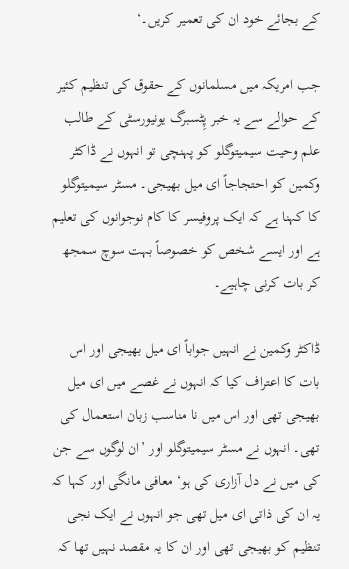کے بجائے خود ان کی تعمیر کریں۔‘

جب امریکہ میں مسلمانوں کے حقوق کی تنظیم کئیر کے حوالے سے یہ خبر پِٹسبرگ یونیورسٹی کے طالب علم وحیت سیمیتوگلو کو پہنچی تو انہوں نے ڈاکٹر وکمین کو احتجاجاً ای میل بھیجی۔ مسٹر سیمیتوگلو کا کہنا ہے کہ ایک پروفیسر کا کام نوجوانوں کی تعلیم ہے اور ایسے شخص کو خصوصاً بہت سوچ سمجھ کر بات کرنی چاہیے۔

ڈاکٹر وکمین نے انہیں جواباً ای میل بھیجی اور اس بات کا اعتراف کیا کہ انہوں نے غصے میں ای میل بھیجی تھی اور اس میں نا مناسب زبان استعمال کی تھی۔ انہوں نے مسٹر سیمیتوگلو اور ’ان لوگوں سے جن کی میں نے دل آزاری کی ہو‘ معافی مانگی اور کہا کہ یہ ان کی ذاتی ای میل تھی جو انہوں نے ایک نجی تنظیم کو بھیجی تھی اور ان کا یہ مقصد نہیں تھا کہ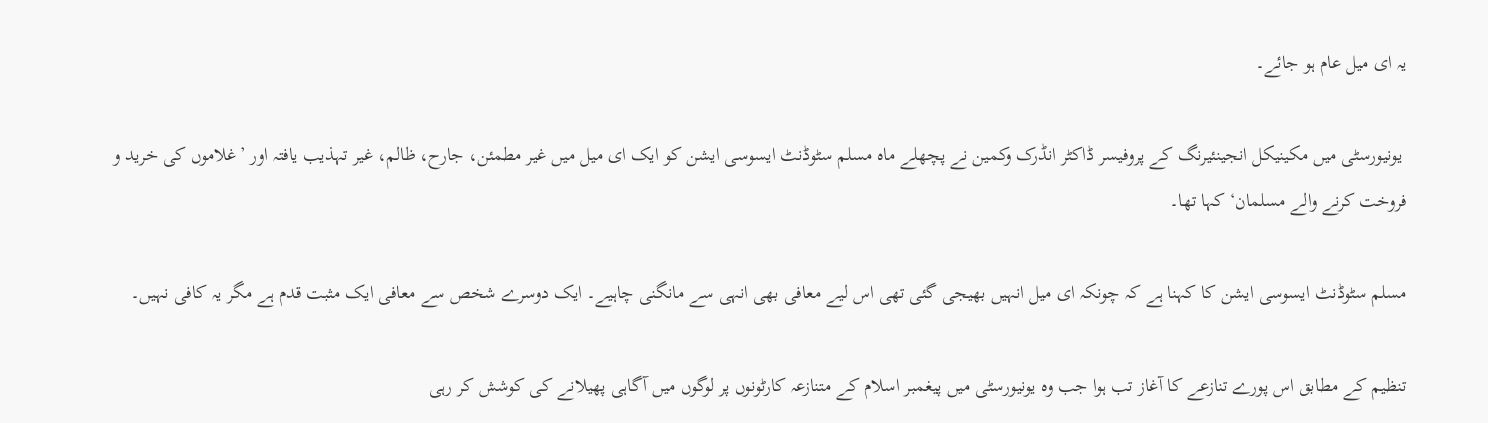یہ ای میل عام ہو جائے۔

 یونیورسٹی میں مکینیکل انجینئیرنگ کے پروفیسر ڈاکٹر انڈرک وکمین نے پچھلے ماہ مسلم سٹوڈنٹ ایسوسی ایشن کو ایک ای میل میں غیر مطمئن، جارح، ظالم، غیر تہذیب یافتہ اور ’غلاموں کی خرید و فروخت کرنے والے مسلمان‘ کہا تھا۔

مسلم سٹوڈنٹ ایسوسی ایشن کا کہنا ہے کہ چونکہ ای میل انہیں بھیجی گئی تھی اس لیے معافی بھی انہی سے مانگنی چاہیے۔ ایک دوسرے شخص سے معافی ایک مثبت قدم ہے مگر یہ کافی نہیں۔

تنظیم کے مطابق اس پورے تنازعے کا آغاز تب ہوا جب وہ یونیورسٹی میں پیغمبر اسلام کے متنازعہ کارٹونوں پر لوگوں میں آگاہی پھیلانے کی کوشش کر رہی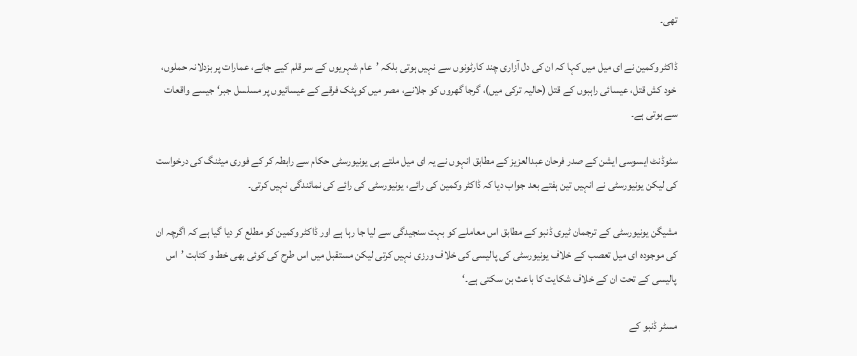تھی۔

ڈاکٹر وکمین نے ای میل میں کہا کہ ان کی دل آزاری چند کارٹونوں سے نہیں ہوتی بلکہ ’عام شہریوں کے سر قلم کیے جانے، عمارات پر بزدلانہ حملوں، خود کش قتل، عیسائی راہبوں کے قتل (حالیہ ترکی میں)، گرجا گھروں کو جلانے، مصر میں کوپٹک فرقے کے عیسائیوں پر مسلسل جبر‘ جیسے واقعات سے ہوتی ہے۔

سٹوڈنٹ ایسوسی ایشن کے صدر فرحان عبدالعزیز کے مطابق انہوں نے یہ ای میل ملتے ہی یونیورسٹی حکام سے رابطہ کر کے فوری میٹنگ کی درخواست کی لیکن یونیورسٹی نے انہیں تین ہفتے بعد جواب دیا کہ ڈاکٹر وکمین کی رائے، یونیورسٹی کی رائے کی نمائندگی نہیں کرتی۔

مشیگن یونیورسٹی کے ترجمان ٹیری ڈنبو کے مطابق اس معاملے کو بہت سنجیدگی سے لیا جا رہا ہے اور ڈاکٹر وکمین کو مطلع کر دیا گیا ہے کہ اگرچہ ان کی موجودہ ای میل تعصب کے خلاف یونیورسٹی کی پالیسی کی خلاف ورزی نہیں کرتی لیکن مستقبل میں اس طرح کی کوئی بھی خط و کتابت ’اس پالیسی کے تحت ان کے خلاف شکایت کا باعث بن سکتی ہے۔‘

مسٹر ڈنبو کے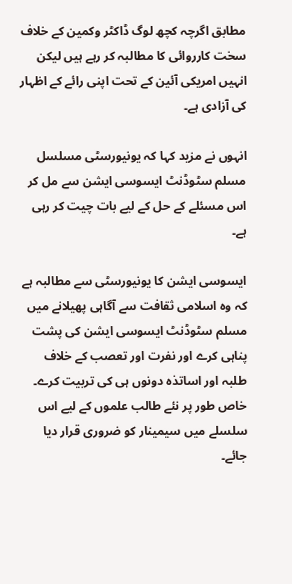مطابق اگرچہ کچھ لوگ ڈاکٹر وکمین کے خلاف سخت کارروائی کا مطالبہ کر رہے ہیں لیکن انہیں امریکی آئین کے تحت اپنی رائے کے اظہار کی آزادی ہے۔

انہوں نے مزید کہا کہ یونیورسٹی مسلسل مسلم سٹوڈنٹ ایسوسی ایشن سے مل کر اس مسئلے کے حل کے لیے بات چیت کر رہی ہے۔

ایسوسی ایشن کا یونیورسٹی سے مطالبہ ہے کہ وہ اسلامی ثقافت سے آگاہی پھیلانے میں مسلم سٹوڈنٹ ایسوسی ایشن کی پشت پناہی کرے اور نفرت اور تعصب کے خلاف طلبہ اور اساتذہ دونوں ہی کی تربیت کرے۔ خاص طور پر نئے طالب علموں کے لیے اس سلسلے میں سیمینار کو ضروری قرار دیا جائے۔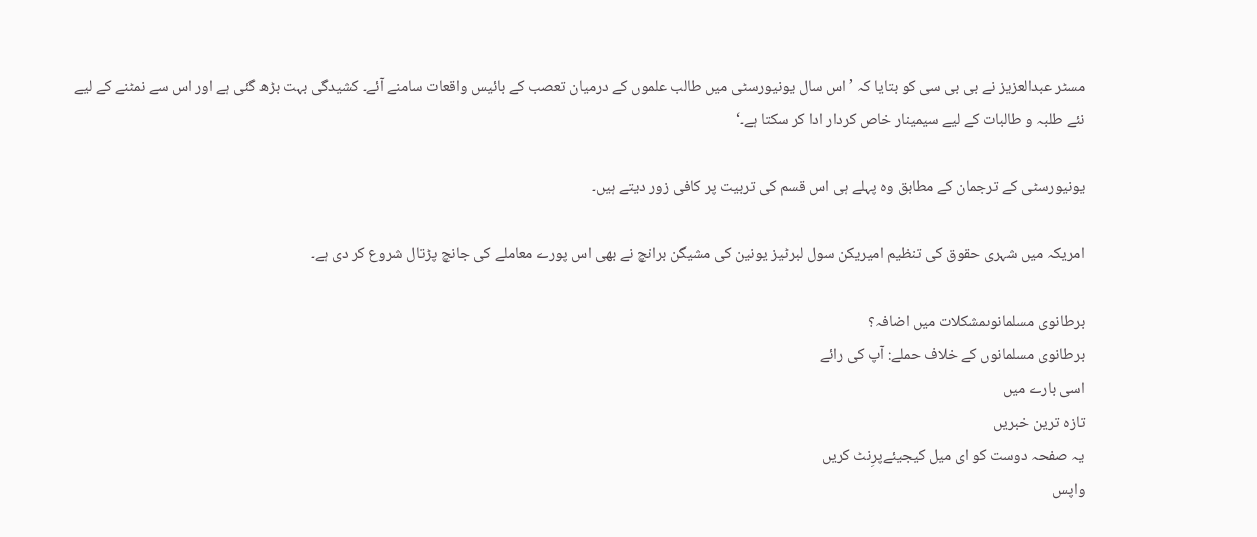مسٹر عبدالعزیز نے بی بی سی کو بتایا کہ ’اس سال یونیورسٹی میں طالب علموں کے درمیان تعصب کے بائیس واقعات سامنے آئے۔ کشیدگی بہت بڑھ گئی ہے اور اس سے نمٹنے کے لیے نئے طلبہ و طالبات کے لیے سیمینار خاص کردار ادا کر سکتا ہے۔‘

یونیورسٹی کے ترجمان کے مطابق وہ پہلے ہی اس قسم کی تربیت پر کافی زور دیتے ہیں۔

امریکہ میں شہری حقوق کی تنظیم امیریکن سول لبرٹیز یونین کی مشیگن برانچ نے بھی اس پورے معاملے کی جانچ پڑتال شروع کر دی ہے۔

برطانوی مسلمانوںمشکلات میں اضافہ؟
برطانوی مسلمانوں کے خلاف حملے: آپ کی رائے
اسی بارے میں
تازہ ترین خبریں
یہ صفحہ دوست کو ای میل کیجیئےپرِنٹ کریں
واپس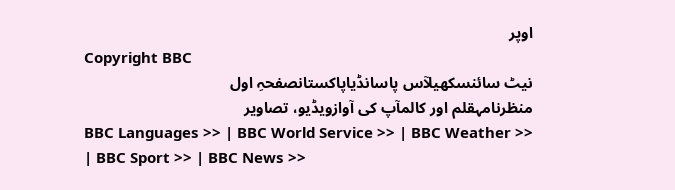اوپر
Copyright BBC
نیٹ سائنسکھیلآس پاسانڈیاپاکستانصفحہِ اول
منظرنامہقلم اور کالمآپ کی آوازویڈیو، تصاویر
BBC Languages >> | BBC World Service >> | BBC Weather >> | BBC Sport >> | BBC News >>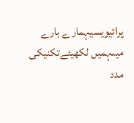پرائیویسیہمارے بارے میںہمیں لکھیئےتکنیکی مدد